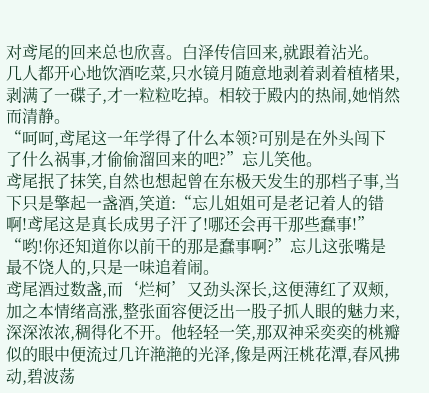对鸢尾的回来总也欣喜。白泽传信回来,就跟着沾光。
几人都开心地饮酒吃菜,只水镜月随意地剥着剥着植楮果,剥满了一碟子,才一粒粒吃掉。相较于殿内的热闹,她悄然而清静。
“呵呵,鸢尾这一年学得了什么本领?可别是在外头闯下了什么祸事,才偷偷溜回来的吧?”忘儿笑他。
鸢尾抿了抹笑,自然也想起曾在东极天发生的那档子事,当下只是擎起一盏酒,笑道:“忘儿姐姐可是老记着人的错啊!鸢尾这是真长成男子汗了!哪还会再干那些蠢事!”
“哟!你还知道你以前干的那是蠢事啊?”忘儿这张嘴是最不饶人的,只是一味追着闹。
鸢尾酒过数盏,而‘烂柯’又劲头深长,这便薄红了双颊,加之本情绪高涨,整张面容便泛出一股子抓人眼的魅力来,深深浓浓,稠得化不开。他轻轻一笑,那双神采奕奕的桃瓣似的眼中便流过几许滟滟的光泽,像是两汪桃花潭,春风拂动,碧波荡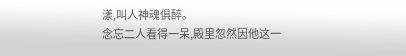漾,叫人神魂俱醉。
念忘二人看得一呆,殿里忽然因他这一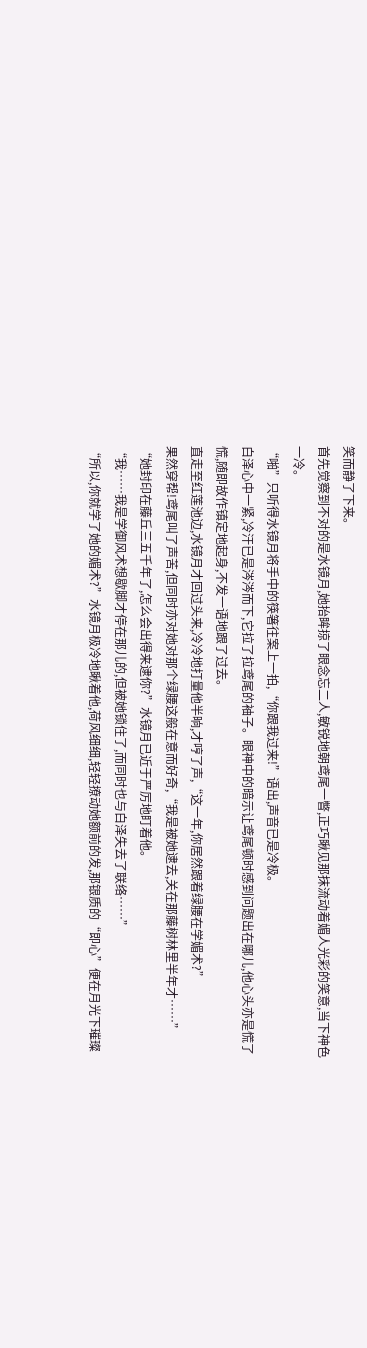笑而静了下来。
首先觉察到不对的是水镜月,她抬眸掠了眼念忘二人,敏锐地朝鸢尾一瞥,正巧瞅见那抹流动着媚人光彩的笑意,当下神色一冷。
“啪”只听得水镜月将手中的筷箸往案上一拍,“你跟我过来!”语出,声音已是冷极。
白泽心中一紧,冷汗已是涔涔而下,它拉了拉鸢尾的袖子。眼神中的暗示让鸢尾顿时感到问题出在哪儿,他心头亦是慌了慌,随即故作镇定地起身,不发一语地跟了过去。
直走至红莲池边,水镜月才回过头来,冷冷地打量他半晌,才哼了声,“这一年,你居然跟着绿腰在学媚术?”
果然穿帮!鸢尾叫了声苦,但同时亦对她对那个绿腰这般在意而好奇,“我是被她逮去,关在那藤树林里半年才……”
“她封印在藤丘三五千年了,怎么会出得来逮你?”水镜月已近于严厉地盯着他。
“我……我是学御风术想歇脚才停在那儿的,但被她锁住了,而同时也与白泽失去了联络……”
“所以,你就学了她的媚术?”水镜月极冷地瞅着他,荷风细细,轻轻撩动她额前的发,那银质的“即心”便在月光下璀璨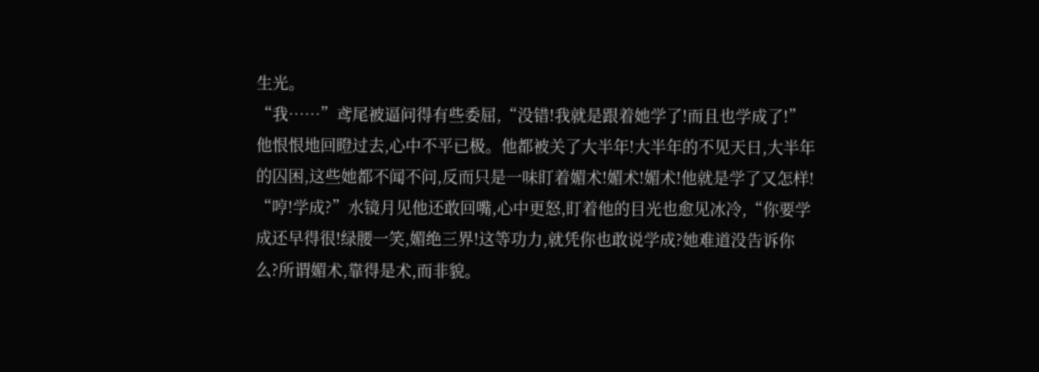生光。
“我……”鸢尾被逼问得有些委屈,“没错!我就是跟着她学了!而且也学成了!”他恨恨地回瞪过去,心中不平已极。他都被关了大半年!大半年的不见天日,大半年的囚困,这些她都不闻不问,反而只是一味盯着媚术!媚术!媚术!他就是学了又怎样!
“哼!学成?”水镜月见他还敢回嘴,心中更怒,盯着他的目光也愈见冰冷,“你要学成还早得很!绿腰一笑,媚绝三界!这等功力,就凭你也敢说学成?她难道没告诉你么?所谓媚术,靠得是术,而非貌。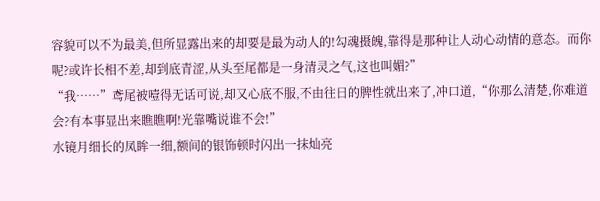容貌可以不为最美,但所显露出来的却要是最为动人的!勾魂摄魄,靠得是那种让人动心动情的意态。而你呢?或许长相不差,却到底青涩,从头至尾都是一身清灵之气,这也叫媚?”
“我……”鸢尾被噎得无话可说,却又心底不服,不由往日的脾性就出来了,冲口道,“你那么清楚,你难道会?有本事显出来瞧瞧啊!光靠嘴说谁不会!”
水镜月细长的凤眸一细,额间的银饰顿时闪出一抹灿亮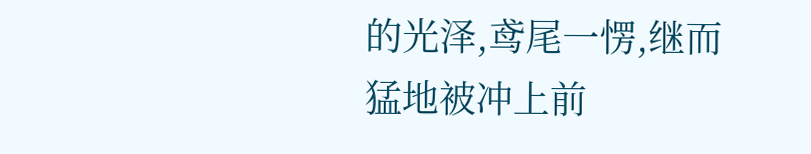的光泽,鸢尾一愣,继而猛地被冲上前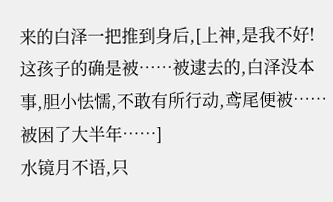来的白泽一把推到身后,[上神,是我不好!这孩子的确是被……被逮去的,白泽没本事,胆小怯懦,不敢有所行动,鸢尾便被……被困了大半年……]
水镜月不语,只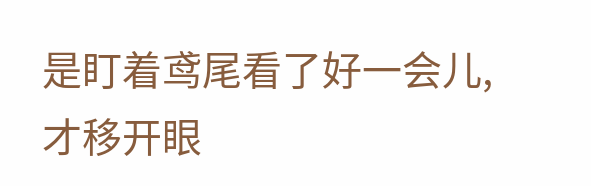是盯着鸢尾看了好一会儿,才移开眼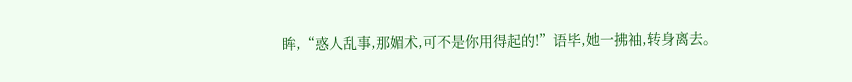眸,“惑人乱事,那媚术,可不是你用得起的!”语毕,她一拂袖,转身离去。